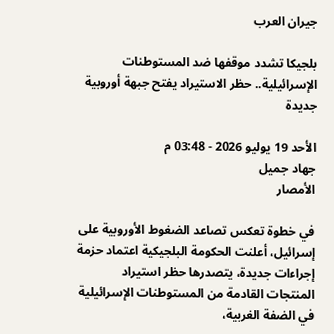جيران العرب

بلجيكا تشدد موقفها ضد المستوطنات الإسرائيلية.. حظر الاستيراد يفتح جبهة أوروبية جديدة

الأحد 19 يوليو 2026 - 03:48 م
جهاد جميل
الأمصار

في خطوة تعكس تصاعد الضغوط الأوروبية على إسرائيل، أعلنت الحكومة البلجيكية اعتماد حزمة إجراءات جديدة، يتصدرها حظر استيراد المنتجات القادمة من المستوطنات الإسرائيلية في الضفة الغربية،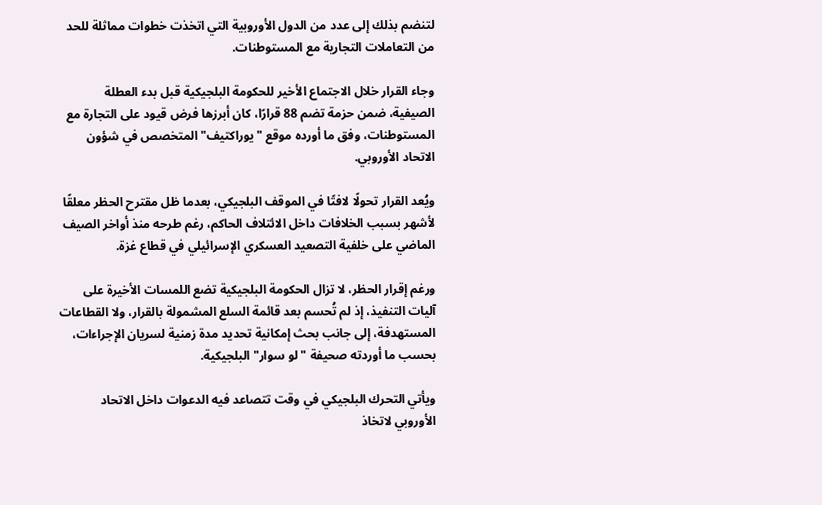لتنضم بذلك إلى عدد من الدول الأوروبية التي اتخذت خطوات مماثلة للحد من التعاملات التجارية مع المستوطنات.

وجاء القرار خلال الاجتماع الأخير للحكومة البلجيكية قبل بدء العطلة الصيفية، ضمن حزمة تضم 88 قرارًا، كان أبرزها فرض قيود على التجارة مع المستوطنات، وفق ما أورده موقع "يوراكتيف" المتخصص في شؤون الاتحاد الأوروبي.

ويُعد القرار تحولًا لافتًا في الموقف البلجيكي، بعدما ظل مقترح الحظر معلقًا لأشهر بسبب الخلافات داخل الائتلاف الحاكم، رغم طرحه منذ أواخر الصيف الماضي على خلفية التصعيد العسكري الإسرائيلي في قطاع غزة.

ورغم إقرار الحظر، لا تزال الحكومة البلجيكية تضع اللمسات الأخيرة على آليات التنفيذ، إذ لم تُحسم بعد قائمة السلع المشمولة بالقرار، ولا القطاعات المستهدفة، إلى جانب بحث إمكانية تحديد مدة زمنية لسريان الإجراءات، بحسب ما أوردته صحيفة "لو سوار" البلجيكية.

ويأتي التحرك البلجيكي في وقت تتصاعد فيه الدعوات داخل الاتحاد الأوروبي لاتخاذ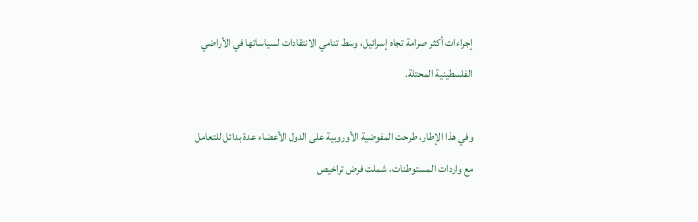إجراءات أكثر صرامة تجاه إسرائيل، وسط تنامي الانتقادات لسياساتها في الأراضي الفلسطينية المحتلة.

وفي هذا الإطار، طرحت المفوضية الأوروبية على الدول الأعضاء عدة بدائل للتعامل مع واردات المستوطنات، شملت فرض تراخيص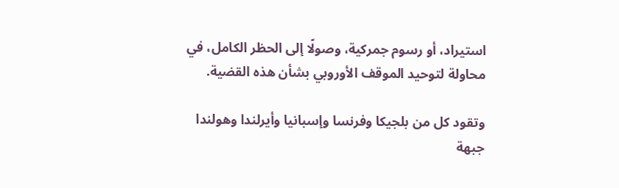استيراد، أو رسوم جمركية، وصولًا إلى الحظر الكامل، في محاولة لتوحيد الموقف الأوروبي بشأن هذه القضية.

وتقود كل من بلجيكا وفرنسا وإسبانيا وأيرلندا وهولندا جبهة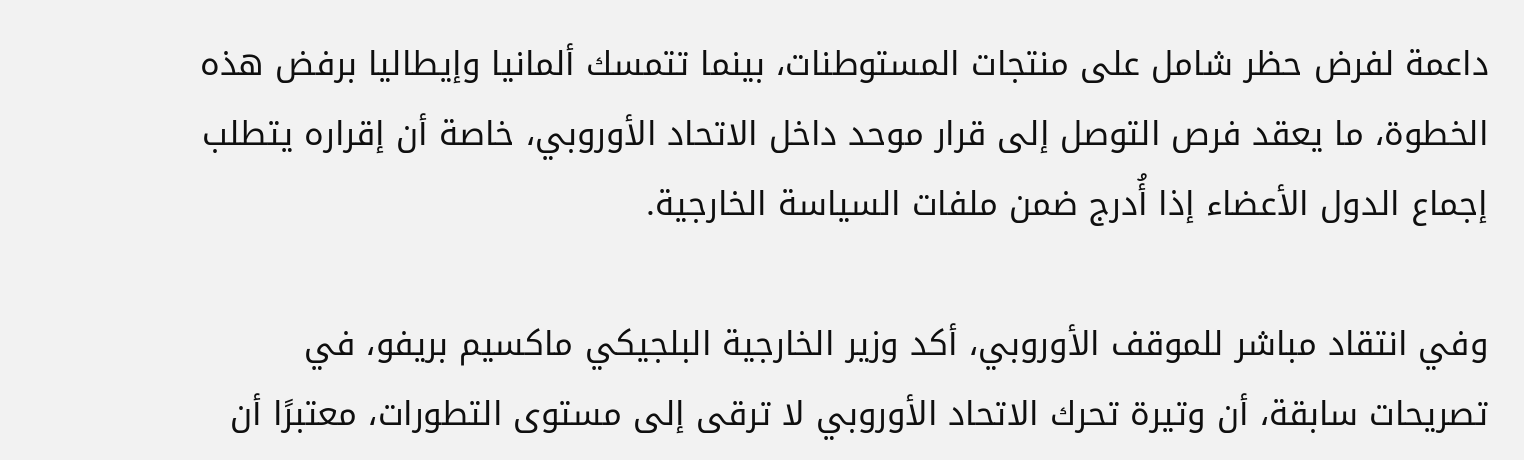داعمة لفرض حظر شامل على منتجات المستوطنات، بينما تتمسك ألمانيا وإيطاليا برفض هذه الخطوة، ما يعقد فرص التوصل إلى قرار موحد داخل الاتحاد الأوروبي، خاصة أن إقراره يتطلب إجماع الدول الأعضاء إذا أُدرج ضمن ملفات السياسة الخارجية.

وفي انتقاد مباشر للموقف الأوروبي، أكد وزير الخارجية البلجيكي ماكسيم بريفو، في تصريحات سابقة، أن وتيرة تحرك الاتحاد الأوروبي لا ترقى إلى مستوى التطورات، معتبرًا أن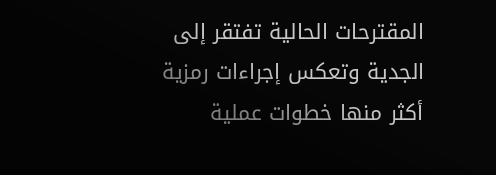المقترحات الحالية تفتقر إلى الجدية وتعكس إجراءات رمزية أكثر منها خطوات عملية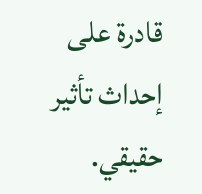قادرة على إحداث تأثير حقيقي.